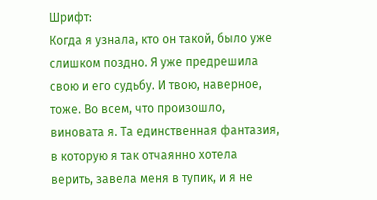Шрифт:
Когда я узнала, кто он такой, было уже слишком поздно. Я уже предрешила свою и его судьбу. И твою, наверное, тоже. Во всем, что произошло, виновата я. Та единственная фантазия, в которую я так отчаянно хотела верить, завела меня в тупик, и я не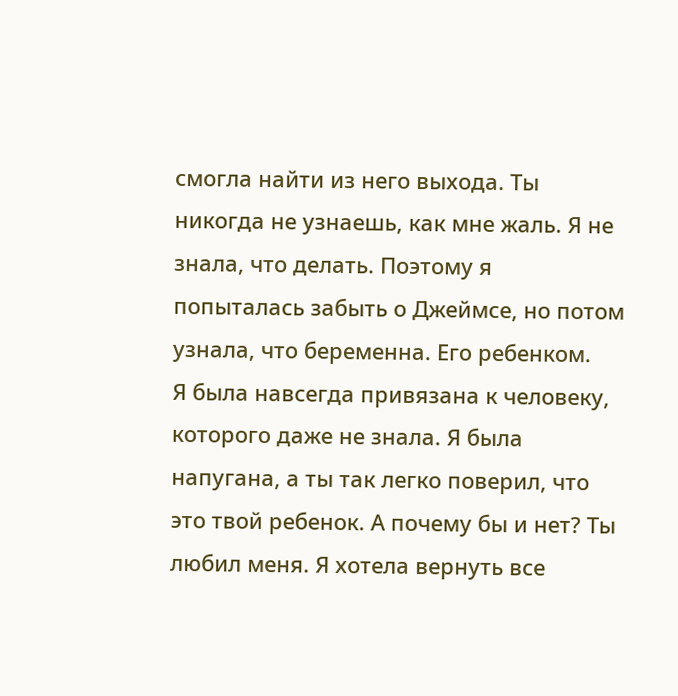смогла найти из него выхода. Ты никогда не узнаешь, как мне жаль. Я не знала, что делать. Поэтому я попыталась забыть о Джеймсе, но потом узнала, что беременна. Его ребенком.
Я была навсегда привязана к человеку, которого даже не знала. Я была напугана, а ты так легко поверил, что это твой ребенок. А почему бы и нет? Ты любил меня. Я хотела вернуть все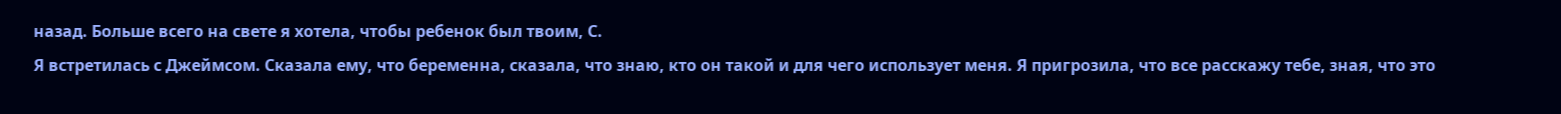назад. Больше всего на свете я хотела, чтобы ребенок был твоим, С.
Я встретилась с Джеймсом. Сказала ему, что беременна, сказала, что знаю, кто он такой и для чего использует меня. Я пригрозила, что все расскажу тебе, зная, что это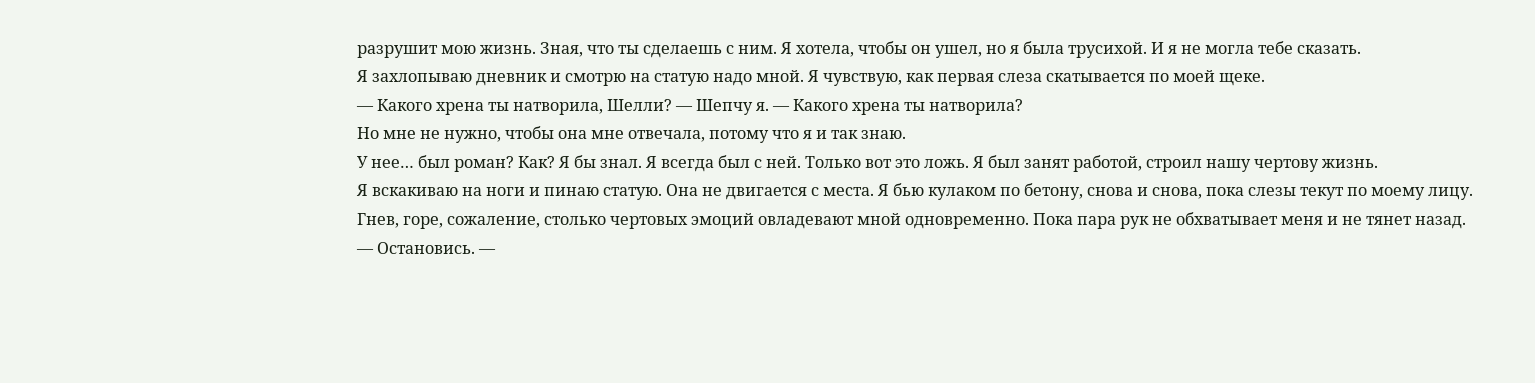разрушит мою жизнь. Зная, что ты сделаешь с ним. Я хотела, чтобы он ушел, но я была трусихой. И я не могла тебе сказать.
Я захлопываю дневник и смотрю на статую надо мной. Я чувствую, как первая слеза скатывается по моей щеке.
— Какого хрена ты натворила, Шелли? — Шепчу я. — Какого хрена ты натворила?
Но мне не нужно, чтобы она мне отвечала, потому что я и так знаю.
У нее… был роман? Как? Я бы знал. Я всегда был с ней. Только вот это ложь. Я был занят работой, строил нашу чертову жизнь.
Я вскакиваю на ноги и пинаю статую. Она не двигается с места. Я бью кулаком по бетону, снова и снова, пока слезы текут по моему лицу. Гнев, горе, сожаление, столько чертовых эмоций овладевают мной одновременно. Пока пара рук не обхватывает меня и не тянет назад.
— Остановись. —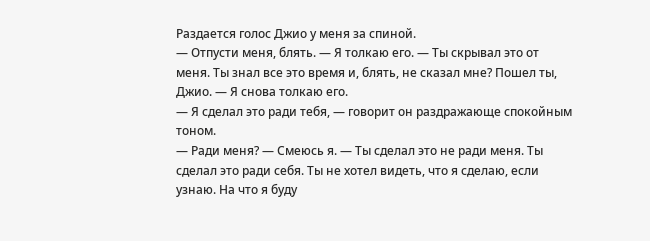Раздается голос Джио у меня за спиной.
— Отпусти меня, блять. — Я толкаю его. — Ты скрывал это от меня. Ты знал все это время и, блять, не сказал мне? Пошел ты, Джио. — Я снова толкаю его.
— Я сделал это ради тебя, — говорит он раздражающе спокойным тоном.
— Ради меня? — Смеюсь я. — Ты сделал это не ради меня. Ты сделал это ради себя. Ты не хотел видеть, что я сделаю, если узнаю. На что я буду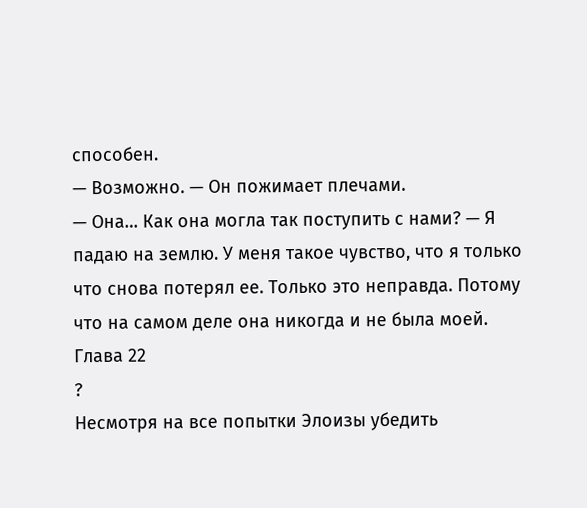способен.
— Возможно. — Он пожимает плечами.
— Она… Как она могла так поступить с нами? — Я падаю на землю. У меня такое чувство, что я только что снова потерял ее. Только это неправда. Потому что на самом деле она никогда и не была моей.
Глава 22
?
Несмотря на все попытки Элоизы убедить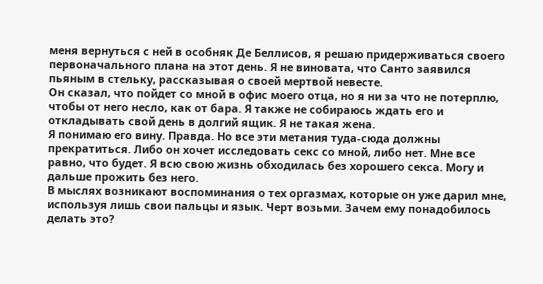меня вернуться с ней в особняк Де Беллисов, я решаю придерживаться своего первоначального плана на этот день. Я не виновата, что Санто заявился пьяным в стельку, рассказывая о своей мертвой невесте.
Он сказал, что пойдет со мной в офис моего отца, но я ни за что не потерплю, чтобы от него несло, как от бара. Я также не собираюсь ждать его и откладывать свой день в долгий ящик. Я не такая жена.
Я понимаю его вину. Правда. Но все эти метания туда-сюда должны прекратиться. Либо он хочет исследовать секс со мной, либо нет. Мне все равно, что будет. Я всю свою жизнь обходилась без хорошего секса. Могу и дальше прожить без него.
В мыслях возникают воспоминания о тех оргазмах, которые он уже дарил мне, используя лишь свои пальцы и язык. Черт возьми. Зачем ему понадобилось делать это?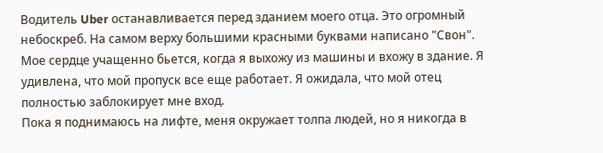Водитель Uber останавливается перед зданием моего отца. Это огромный небоскреб. На самом верху большими красными буквами написано "Свон". Мое сердце учащенно бьется, когда я выхожу из машины и вхожу в здание. Я удивлена, что мой пропуск все еще работает. Я ожидала, что мой отец полностью заблокирует мне вход.
Пока я поднимаюсь на лифте, меня окружает толпа людей, но я никогда в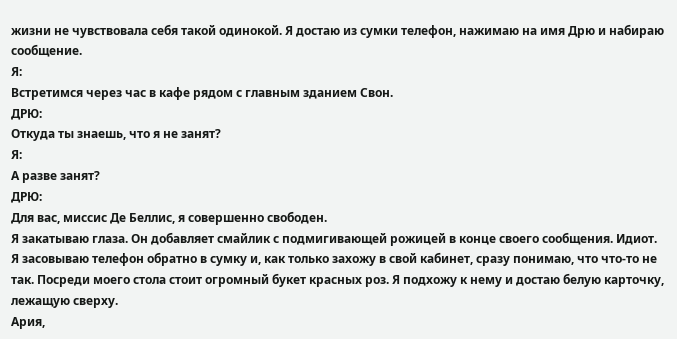жизни не чувствовала себя такой одинокой. Я достаю из сумки телефон, нажимаю на имя Дрю и набираю сообщение.
Я:
Встретимся через час в кафе рядом с главным зданием Свон.
ДРЮ:
Откуда ты знаешь, что я не занят?
Я:
А разве занят?
ДРЮ:
Для вас, миссис Де Беллис, я совершенно свободен.
Я закатываю глаза. Он добавляет смайлик с подмигивающей рожицей в конце своего сообщения. Идиот.
Я засовываю телефон обратно в сумку и, как только захожу в свой кабинет, сразу понимаю, что что-то не так. Посреди моего стола стоит огромный букет красных роз. Я подхожу к нему и достаю белую карточку, лежащую сверху.
Ария,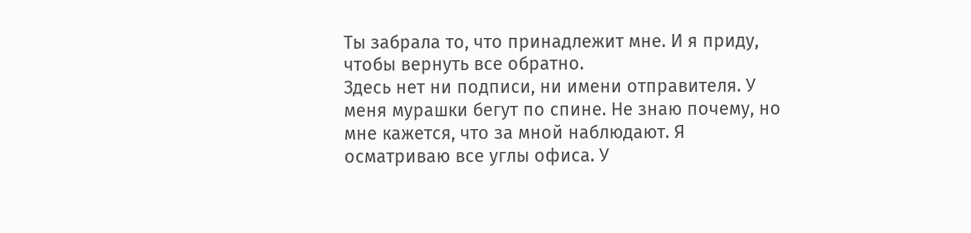Ты забрала то, что принадлежит мне. И я приду, чтобы вернуть все обратно.
Здесь нет ни подписи, ни имени отправителя. У меня мурашки бегут по спине. Не знаю почему, но мне кажется, что за мной наблюдают. Я осматриваю все углы офиса. У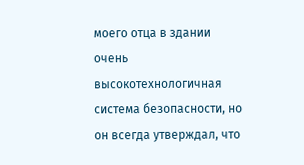моего отца в здании очень высокотехнологичная система безопасности, но он всегда утверждал, что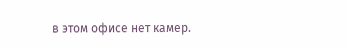в этом офисе нет камер.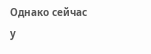Однако сейчас у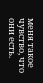меня такое чувство, что они есть.